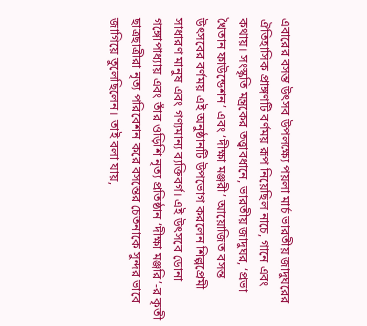এবারের বসন্ত উৎসব উপলক্ষ্যে পয়লা মার্চ ভারতীয় জাদুঘরের ঐতিহাসিক প্রাঙ্গণটি বর্ণময় রূপ নিয়েছিল নাচে, গানে এবং কথায়। সংস্কৃতি মন্ত্রকের তত্ত্বাবধানে, ভারতীয় জাদুঘর, ‘প্রভা খৈতান ফাউন্ডেশন’ এবং ‘দীক্ষা মঞ্জরী’ আয়োজিত বসন্ত উৎসবের বর্ণময় এই অনুষ্ঠানটি উপভোগ করলেন শিল্পপ্রেমী সাধারণ মানুষ এবং গণ্যমান্য ব্যক্তিবর্গ। এই উৎসবে ডোনা গঙ্গোপাধ্যায় এবং তাঁর ওড়িশি নৃত্য প্রতিষ্ঠান ‘দীক্ষা মঞ্জরি’-র কৃতী ছাত্রছাত্রীরা নৃত্য পরিবেশন করে বসন্তের চেতনাকে সুন্দর ভাবে জাগিয়ে তুলেছিলেন। তাই বলা যায়,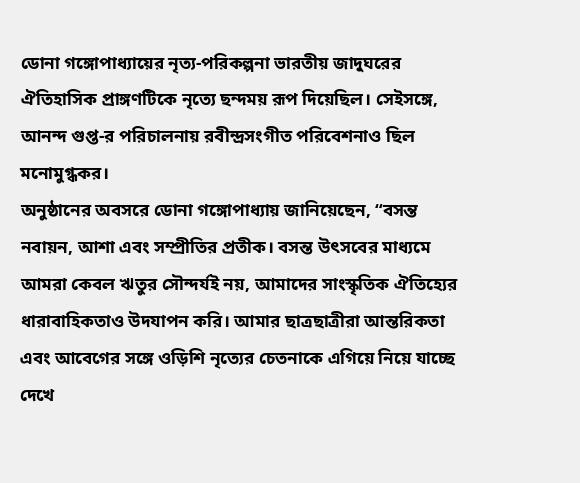ডোনা গঙ্গোপাধ্যায়ের নৃত্য-পরিকল্পনা ভারতীয় জাদুঘরের ঐতিহাসিক প্রাঙ্গণটিকে নৃত্যে ছন্দময় রূপ দিয়েছিল। সেইসঙ্গে, আনন্দ গুপ্ত-র পরিচালনায় রবীন্দ্রসংগীত পরিবেশনাও ছিল মনোমুগ্ধকর।
অনুষ্ঠানের অবসরে ডোনা গঙ্গোপাধ্যায় জানিয়েছেন, “বসন্ত নবায়ন, আশা এবং সম্প্রীতির প্রতীক। বসন্ত উৎসবের মাধ্যমে আমরা কেবল ঋতুর সৌন্দর্যই নয়, আমাদের সাংস্কৃতিক ঐতিহ্যের ধারাবাহিকতাও উদযাপন করি। আমার ছাত্রছাত্রীরা আন্তরিকতা এবং আবেগের সঙ্গে ওড়িশি নৃত্যের চেতনাকে এগিয়ে নিয়ে যাচ্ছে দেখে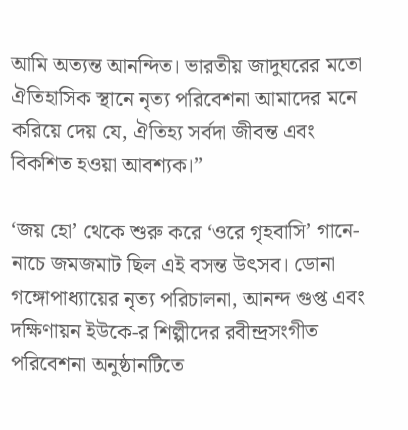আমি অত্যন্ত আনন্দিত। ভারতীয় জাদুঘরের মতো ঐতিহাসিক স্থানে নৃত্য পরিবেশনা আমাদের মনে করিয়ে দেয় যে, ঐতিহ্য সর্বদা জীবন্ত এবং বিকশিত হওয়া আবশ্যক।”

‘জয় হো’ থেকে শুরু করে ‘ওরে গৃহবাসি’ গানে-নাচে জমজমাট ছিল এই বসন্ত উৎসব। ডোনা গঙ্গোপাধ্যায়ের নৃত্য পরিচালনা, আনন্দ গুপ্ত এবং দক্ষিণায়ন ইউকে-র শিল্পীদের রবীন্দ্রসংগীত পরিবেশনা অনুষ্ঠানটিতে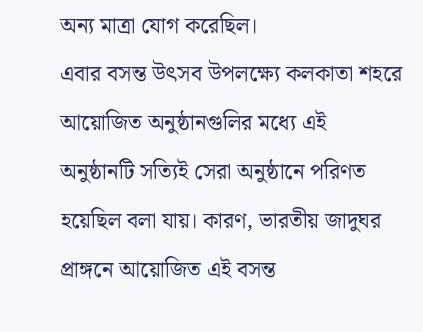অন্য মাত্রা যোগ করেছিল।
এবার বসন্ত উৎসব উপলক্ষ্যে কলকাতা শহরে আয়োজিত অনুষ্ঠানগুলির মধ্যে এই অনুষ্ঠানটি সত্যিই সেরা অনুষ্ঠানে পরিণত হয়েছিল বলা যায়। কারণ, ভারতীয় জাদুঘর প্রাঙ্গনে আয়োজিত এই বসন্ত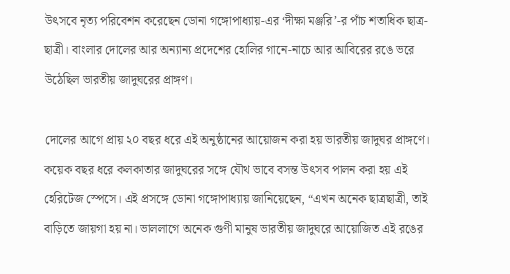উৎসবে নৃত্য পরিবেশন করেছেন ডোনা গঙ্গোপাধ্যায়-এর ‘দীক্ষা মঞ্জরি’-র পাঁচ শতাধিক ছাত্র-ছাত্রী। বাংলার দোলের আর অন্যান্য প্রদেশের হোলির গানে-নাচে আর আবিরের রঙে ভরে উঠেছিল ভারতীয় জাদুঘরের প্রাঙ্গণ।

দোলের আগে প্রায় ২০ বছর ধরে এই অনুষ্ঠানের আয়োজন করা হয় ভারতীয় জাদুঘর প্রাঙ্গণে। কয়েক বছর ধরে কলকাতার জাদুঘরের সঙ্গে যৌথ ভাবে বসন্ত উৎসব পালন করা হয় এই হেরিটেজ স্পেসে। এই প্রসঙ্গে ডোনা গঙ্গোপাধ্যায় জানিয়েছেন, “এখন অনেক ছাত্রছাত্রী, তাই বাড়িতে জায়গা হয় না। ভাললাগে অনেক গুণী মানুষ ভারতীয় জাদুঘরে আয়োজিত এই রঙের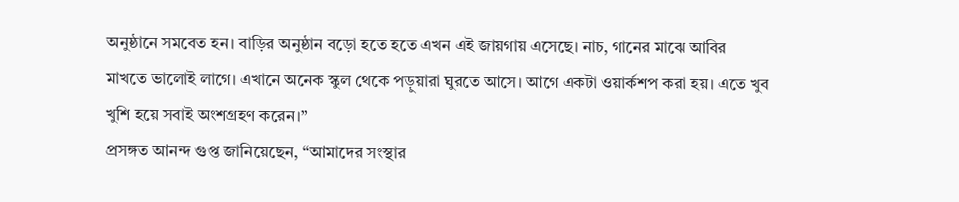অনুষ্ঠানে সমবেত হন। বাড়ির অনুষ্ঠান বড়ো হতে হতে এখন এই জায়গায় এসেছে। নাচ, গানের মাঝে আবির মাখতে ভালোই লাগে। এখানে অনেক স্কুল থেকে পড়ুয়ারা ঘুরতে আসে। আগে একটা ওয়ার্কশপ করা হয়। এতে খুব খুশি হয়ে সবাই অংশগ্রহণ করেন।”
প্রসঙ্গত আনন্দ গুপ্ত জানিয়েছেন, “আমাদের সংস্থার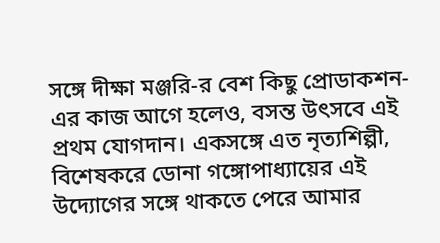সঙ্গে দীক্ষা মঞ্জরি-র বেশ কিছু প্রোডাকশন-এর কাজ আগে হলেও, বসন্ত উৎসবে এই প্রথম যোগদান। একসঙ্গে এত নৃত্যশিল্পী, বিশেষকরে ডোনা গঙ্গোপাধ্যায়ের এই উদ্যোগের সঙ্গে থাকতে পেরে আমার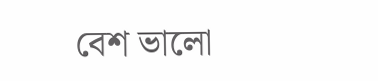বেশ ভালো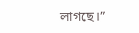লাগছে।”